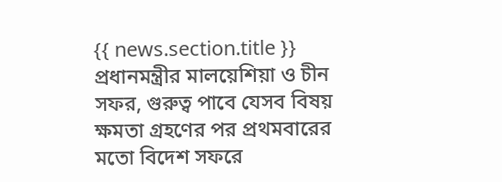{{ news.section.title }}
প্রধানমন্ত্রীর মালয়েশিয়া ও চীন সফর, গুরুত্ব পাবে যেসব বিষয়
ক্ষমতা গ্রহণের পর প্রথমবারের মতো বিদেশ সফরে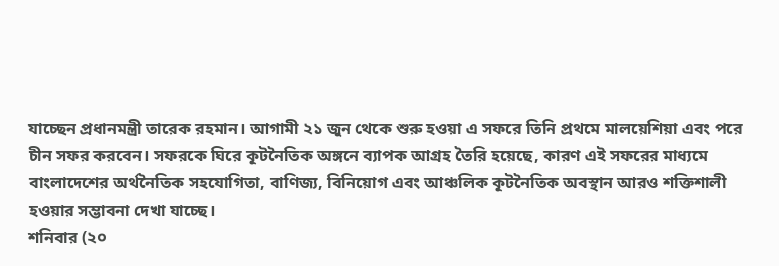যাচ্ছেন প্রধানমন্ত্রী তারেক রহমান। আগামী ২১ জুন থেকে শুরু হওয়া এ সফরে তিনি প্রথমে মালয়েশিয়া এবং পরে চীন সফর করবেন। সফরকে ঘিরে কূটনৈতিক অঙ্গনে ব্যাপক আগ্রহ তৈরি হয়েছে, কারণ এই সফরের মাধ্যমে বাংলাদেশের অর্থনৈতিক সহযোগিতা, বাণিজ্য, বিনিয়োগ এবং আঞ্চলিক কূটনৈতিক অবস্থান আরও শক্তিশালী হওয়ার সম্ভাবনা দেখা যাচ্ছে।
শনিবার (২০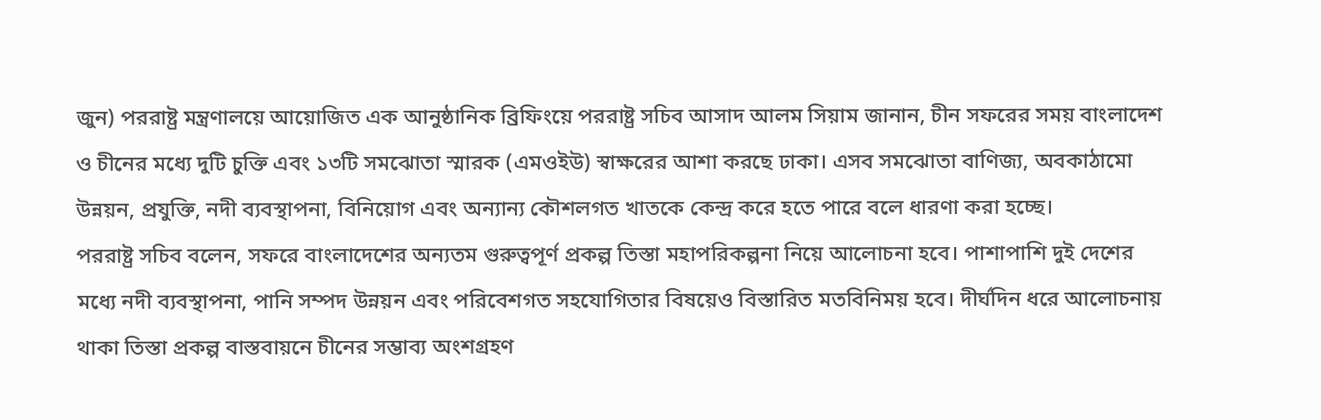জুন) পররাষ্ট্র মন্ত্রণালয়ে আয়োজিত এক আনুষ্ঠানিক ব্রিফিংয়ে পররাষ্ট্র সচিব আসাদ আলম সিয়াম জানান, চীন সফরের সময় বাংলাদেশ ও চীনের মধ্যে দুটি চুক্তি এবং ১৩টি সমঝোতা স্মারক (এমওইউ) স্বাক্ষরের আশা করছে ঢাকা। এসব সমঝোতা বাণিজ্য, অবকাঠামো উন্নয়ন, প্রযুক্তি, নদী ব্যবস্থাপনা, বিনিয়োগ এবং অন্যান্য কৌশলগত খাতকে কেন্দ্র করে হতে পারে বলে ধারণা করা হচ্ছে।
পররাষ্ট্র সচিব বলেন, সফরে বাংলাদেশের অন্যতম গুরুত্বপূর্ণ প্রকল্প তিস্তা মহাপরিকল্পনা নিয়ে আলোচনা হবে। পাশাপাশি দুই দেশের মধ্যে নদী ব্যবস্থাপনা, পানি সম্পদ উন্নয়ন এবং পরিবেশগত সহযোগিতার বিষয়েও বিস্তারিত মতবিনিময় হবে। দীর্ঘদিন ধরে আলোচনায় থাকা তিস্তা প্রকল্প বাস্তবায়নে চীনের সম্ভাব্য অংশগ্রহণ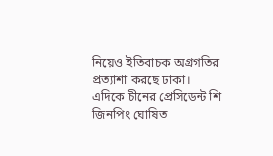নিয়েও ইতিবাচক অগ্রগতির প্রত্যাশা করছে ঢাকা।
এদিকে চীনের প্রেসিডেন্ট শি জিনপিং ঘোষিত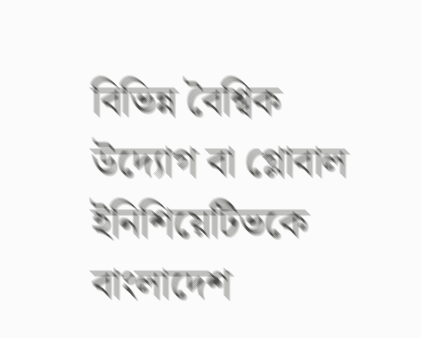বিভিন্ন বৈশ্বিক উদ্যোগ বা গ্লোবাল ইনিশিয়েটিভকে বাংলাদেশ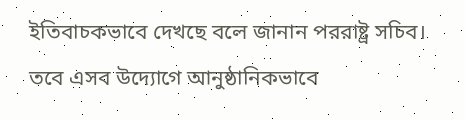ইতিবাচকভাবে দেখছে বলে জানান পররাষ্ট্র সচিব। তবে এসব উদ্যোগে আনুষ্ঠানিকভাবে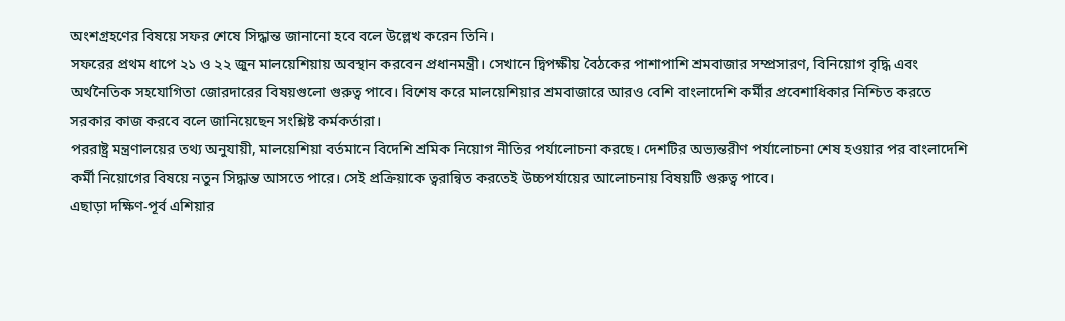অংশগ্রহণের বিষয়ে সফর শেষে সিদ্ধান্ত জানানো হবে বলে উল্লেখ করেন তিনি।
সফরের প্রথম ধাপে ২১ ও ২২ জুন মালয়েশিয়ায় অবস্থান করবেন প্রধানমন্ত্রী। সেখানে দ্বিপক্ষীয় বৈঠকের পাশাপাশি শ্রমবাজার সম্প্রসারণ, বিনিয়োগ বৃদ্ধি এবং অর্থনৈতিক সহযোগিতা জোরদারের বিষয়গুলো গুরুত্ব পাবে। বিশেষ করে মালয়েশিয়ার শ্রমবাজারে আরও বেশি বাংলাদেশি কর্মীর প্রবেশাধিকার নিশ্চিত করতে সরকার কাজ করবে বলে জানিয়েছেন সংশ্লিষ্ট কর্মকর্তারা।
পররাষ্ট্র মন্ত্রণালয়ের তথ্য অনুযায়ী, মালয়েশিয়া বর্তমানে বিদেশি শ্রমিক নিয়োগ নীতির পর্যালোচনা করছে। দেশটির অভ্যন্তরীণ পর্যালোচনা শেষ হওয়ার পর বাংলাদেশি কর্মী নিয়োগের বিষয়ে নতুন সিদ্ধান্ত আসতে পারে। সেই প্রক্রিয়াকে ত্বরান্বিত করতেই উচ্চপর্যায়ের আলোচনায় বিষয়টি গুরুত্ব পাবে।
এছাড়া দক্ষিণ-পূর্ব এশিয়ার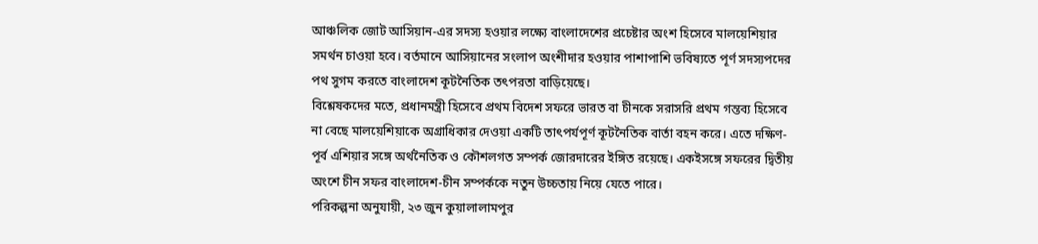আঞ্চলিক জোট আসিয়ান-এর সদস্য হওয়ার লক্ষ্যে বাংলাদেশের প্রচেষ্টার অংশ হিসেবে মালয়েশিয়ার সমর্থন চাওয়া হবে। বর্তমানে আসিয়ানের সংলাপ অংশীদার হওয়ার পাশাপাশি ভবিষ্যতে পূর্ণ সদস্যপদের পথ সুগম করতে বাংলাদেশ কূটনৈতিক তৎপরতা বাড়িয়েছে।
বিশ্লেষকদের মতে, প্রধানমন্ত্রী হিসেবে প্রথম বিদেশ সফরে ভারত বা চীনকে সরাসরি প্রথম গন্তব্য হিসেবে না বেছে মালয়েশিয়াকে অগ্রাধিকার দেওয়া একটি তাৎপর্যপূর্ণ কূটনৈতিক বার্তা বহন করে। এতে দক্ষিণ-পূর্ব এশিয়ার সঙ্গে অর্থনৈতিক ও কৌশলগত সম্পর্ক জোরদারের ইঙ্গিত রয়েছে। একইসঙ্গে সফরের দ্বিতীয় অংশে চীন সফর বাংলাদেশ-চীন সম্পর্ককে নতুন উচ্চতায় নিয়ে যেতে পারে।
পরিকল্পনা অনুযায়ী, ২৩ জুন কুয়ালালামপুর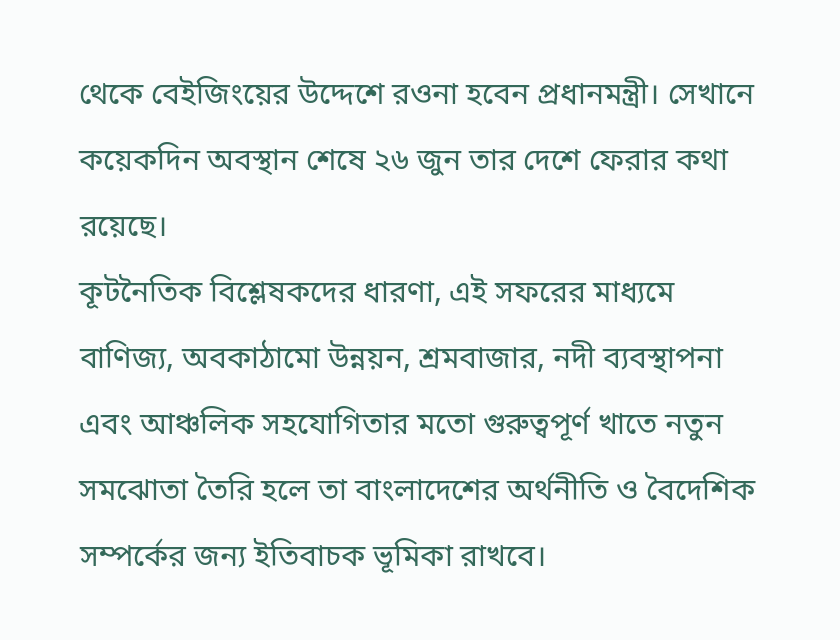থেকে বেইজিংয়ের উদ্দেশে রওনা হবেন প্রধানমন্ত্রী। সেখানে কয়েকদিন অবস্থান শেষে ২৬ জুন তার দেশে ফেরার কথা রয়েছে।
কূটনৈতিক বিশ্লেষকদের ধারণা, এই সফরের মাধ্যমে বাণিজ্য, অবকাঠামো উন্নয়ন, শ্রমবাজার, নদী ব্যবস্থাপনা এবং আঞ্চলিক সহযোগিতার মতো গুরুত্বপূর্ণ খাতে নতুন সমঝোতা তৈরি হলে তা বাংলাদেশের অর্থনীতি ও বৈদেশিক সম্পর্কের জন্য ইতিবাচক ভূমিকা রাখবে।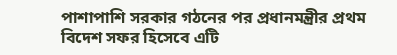পাশাপাশি সরকার গঠনের পর প্রধানমন্ত্রীর প্রথম বিদেশ সফর হিসেবে এটি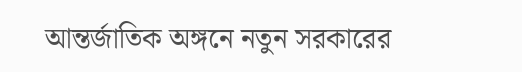আন্তর্জাতিক অঙ্গনে নতুন সরকারের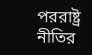পররাষ্ট্র নীতির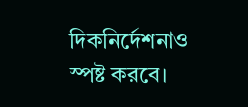দিকনির্দেশনাও স্পষ্ট করবে।